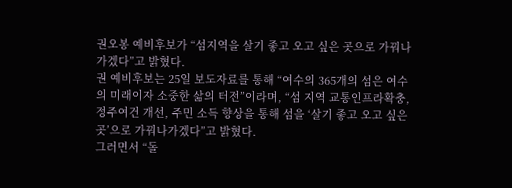권오봉 예비후보가 “섬지역을 살기 좋고 오고 싶은 곳으로 가꿔나가겠다”고 밝혔다.
권 예비후보는 25일 보도자료를 통해 “여수의 365개의 섬은 여수의 미래이자 소중한 삶의 터전”이라며, “섬 지역 교통인프라확충, 정주여건 개선, 주민 소득 향상을 통해 섬을 ‘살기 좋고 오고 싶은 곳’으로 가꿔나가겠다”고 밝혔다.
그러면서 “돌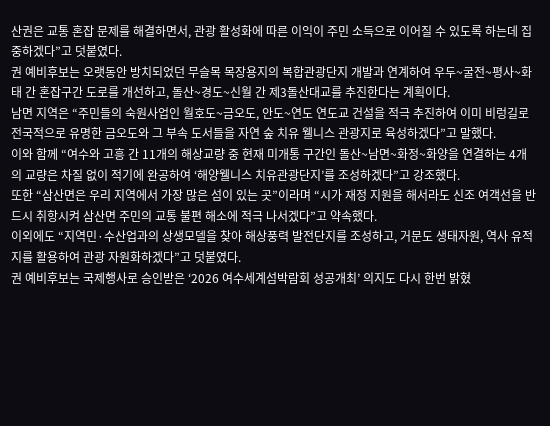산권은 교통 혼잡 문제를 해결하면서, 관광 활성화에 따른 이익이 주민 소득으로 이어질 수 있도록 하는데 집중하겠다”고 덧붙였다.
권 예비후보는 오랫동안 방치되었던 무슬목 목장용지의 복합관광단지 개발과 연계하여 우두~굴전~평사~화태 간 혼잡구간 도로를 개선하고, 돌산~경도~신월 간 제3돌산대교를 추진한다는 계획이다.
남면 지역은 “주민들의 숙원사업인 월호도~금오도, 안도~연도 연도교 건설을 적극 추진하여 이미 비렁길로 전국적으로 유명한 금오도와 그 부속 도서들을 자연 숲 치유 웰니스 관광지로 육성하겠다”고 말했다.
이와 함께 “여수와 고흥 간 11개의 해상교량 중 현재 미개통 구간인 돌산~남면~화정~화양을 연결하는 4개의 교량은 차질 없이 적기에 완공하여 ‘해양웰니스 치유관광단지’를 조성하겠다”고 강조했다.
또한 “삼산면은 우리 지역에서 가장 많은 섬이 있는 곳”이라며 “시가 재정 지원을 해서라도 신조 여객선을 반드시 취항시켜 삼산면 주민의 교통 불편 해소에 적극 나서겠다”고 약속했다.
이외에도 “지역민·수산업과의 상생모델을 찾아 해상풍력 발전단지를 조성하고, 거문도 생태자원, 역사 유적지를 활용하여 관광 자원화하겠다”고 덧붙였다.
권 예비후보는 국제행사로 승인받은 ‘2026 여수세계섬박람회 성공개최’ 의지도 다시 한번 밝혔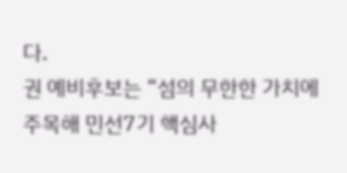다.
권 예비후보는 “섬의 무한한 가치에 주목해 민선7기 핵심사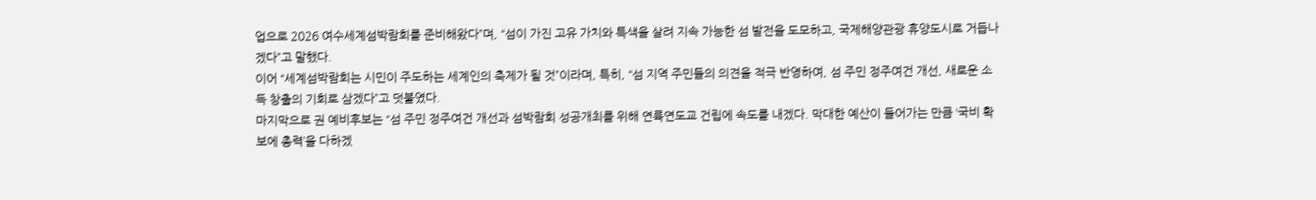업으로 2026 여수세계섬박람회를 준비해왔다”며, “섬이 가진 고유 가치와 특색을 살려 지속 가능한 섬 발전을 도모하고, 국제해양관광 휴양도시로 거듭나겠다”고 말했다.
이어 “세계섬박람회는 시민이 주도하는 세계인의 축제가 될 것”이라며, 특히, “섬 지역 주민들의 의견을 적극 반영하여, 섬 주민 정주여건 개선, 새로운 소득 창출의 기회로 삼겠다”고 덧붙였다.
마지막으로 권 예비후보는 “섬 주민 정주여건 개선과 섬박람회 성공개최를 위해 연륙연도교 건립에 속도를 내겠다. 막대한 예산이 들어가는 만큼 ‘국비 확보에 총력’을 다하겠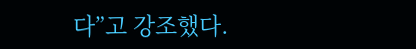다”고 강조했다.